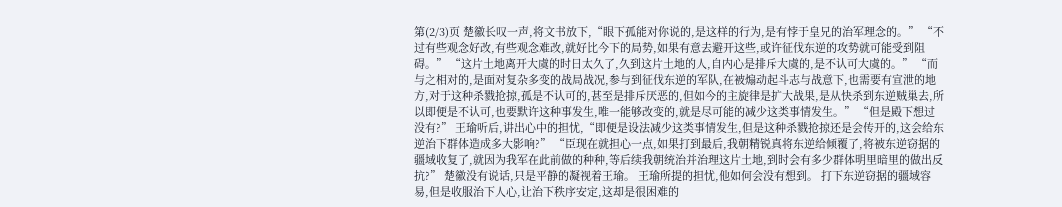第(2/3)页 楚徽长叹一声,将文书放下,“眼下孤能对你说的,是这样的行为,是有悖于皇兄的治军理念的。” “不过有些观念好改,有些观念难改,就好比今下的局势,如果有意去避开这些,或许征伐东逆的攻势就可能受到阻碍。” “这片土地离开大虞的时日太久了,久到这片土地的人,自内心是排斥大虞的,是不认可大虞的。” “而与之相对的,是面对复杂多变的战局战况,参与到征伐东逆的军队,在被煽动起斗志与战意下,也需要有宣泄的地方,对于这种杀戮抢掠,孤是不认可的,甚至是排斥厌恶的,但如今的主旋律是扩大战果,是从快杀到东逆贼巢去,所以即便是不认可,也要默许这种事发生,唯一能够改变的,就是尽可能的减少这类事情发生。” “但是殿下想过没有?” 王瑜听后,讲出心中的担忧,“即便是设法减少这类事情发生,但是这种杀戮抢掠还是会传开的,这会给东逆治下群体造成多大影响?” “臣现在就担心一点,如果打到最后,我朝精锐真将东逆给倾覆了,将被东逆窃据的疆域收复了,就因为我军在此前做的种种,等后续我朝统治并治理这片土地,到时会有多少群体明里暗里的做出反抗?” 楚徽没有说话,只是平静的凝视着王瑜。 王瑜所提的担忧,他如何会没有想到。 打下东逆窃据的疆域容易,但是收服治下人心,让治下秩序安定,这却是很困难的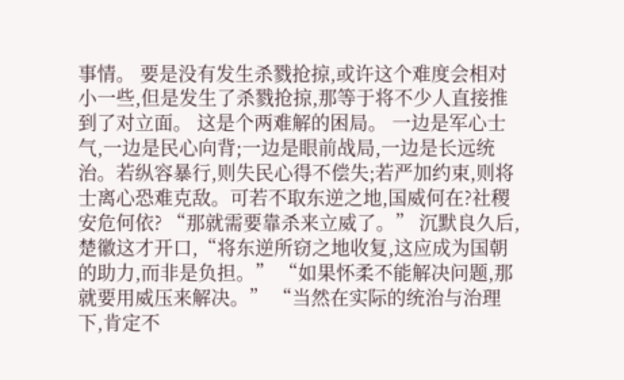事情。 要是没有发生杀戮抢掠,或许这个难度会相对小一些,但是发生了杀戮抢掠,那等于将不少人直接推到了对立面。 这是个两难解的困局。 一边是军心士气,一边是民心向背;一边是眼前战局,一边是长远统治。若纵容暴行,则失民心得不偿失;若严加约束,则将士离心恐难克敌。可若不取东逆之地,国威何在?社稷安危何依? “那就需要靠杀来立威了。” 沉默良久后,楚徽这才开口,“将东逆所窃之地收复,这应成为国朝的助力,而非是负担。” “如果怀柔不能解决问题,那就要用威压来解决。” “当然在实际的统治与治理下,肯定不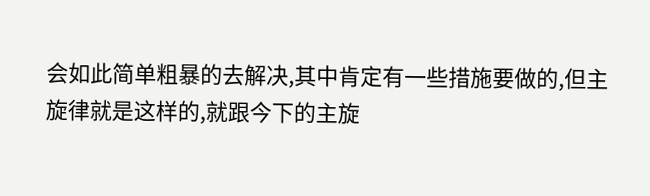会如此简单粗暴的去解决,其中肯定有一些措施要做的,但主旋律就是这样的,就跟今下的主旋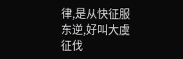律,是从快征服东逆,好叫大虞征伐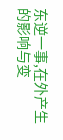东逆一事,在外产生的影响与变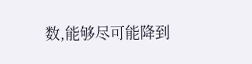数,能够尽可能降到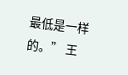最低是一样的。” 王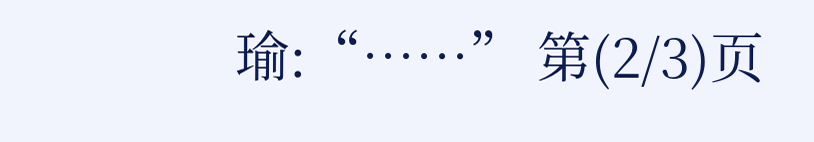瑜:“……” 第(2/3)页